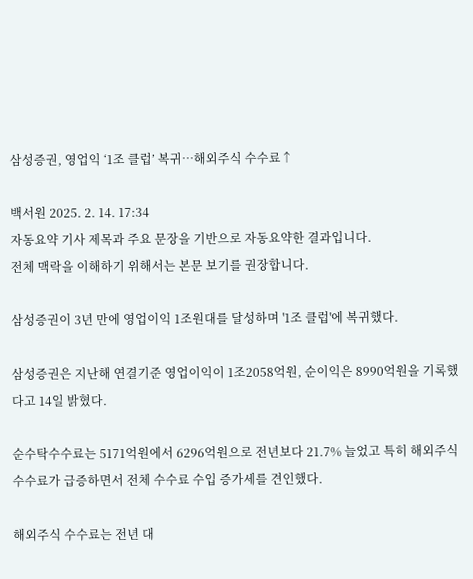삼성증권, 영업익 ‘1조 클럽’ 복귀…해외주식 수수료↑

백서원 2025. 2. 14. 17:34
자동요약 기사 제목과 주요 문장을 기반으로 자동요약한 결과입니다.
전체 맥락을 이해하기 위해서는 본문 보기를 권장합니다.

삼성증권이 3년 만에 영업이익 1조원대를 달성하며 '1조 클럽'에 복귀했다.

삼성증권은 지난해 연결기준 영업이익이 1조2058억원, 순이익은 8990억원을 기록했다고 14일 밝혔다.

순수탁수수료는 5171억원에서 6296억원으로 전년보다 21.7% 늘었고 특히 해외주식 수수료가 급증하면서 전체 수수료 수입 증가세를 견인했다.

해외주식 수수료는 전년 대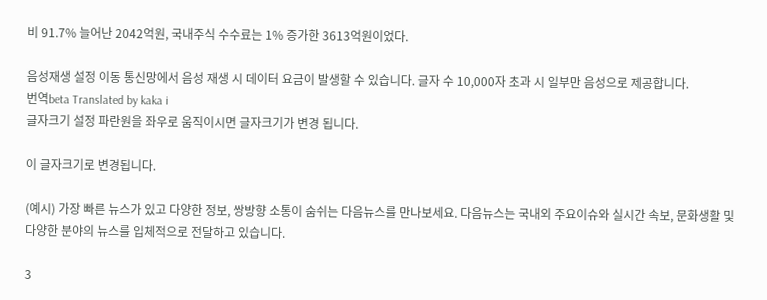비 91.7% 늘어난 2042억원, 국내주식 수수료는 1% 증가한 3613억원이었다.

음성재생 설정 이동 통신망에서 음성 재생 시 데이터 요금이 발생할 수 있습니다. 글자 수 10,000자 초과 시 일부만 음성으로 제공합니다.
번역beta Translated by kaka i
글자크기 설정 파란원을 좌우로 움직이시면 글자크기가 변경 됩니다.

이 글자크기로 변경됩니다.

(예시) 가장 빠른 뉴스가 있고 다양한 정보, 쌍방향 소통이 숨쉬는 다음뉴스를 만나보세요. 다음뉴스는 국내외 주요이슈와 실시간 속보, 문화생활 및 다양한 분야의 뉴스를 입체적으로 전달하고 있습니다.

3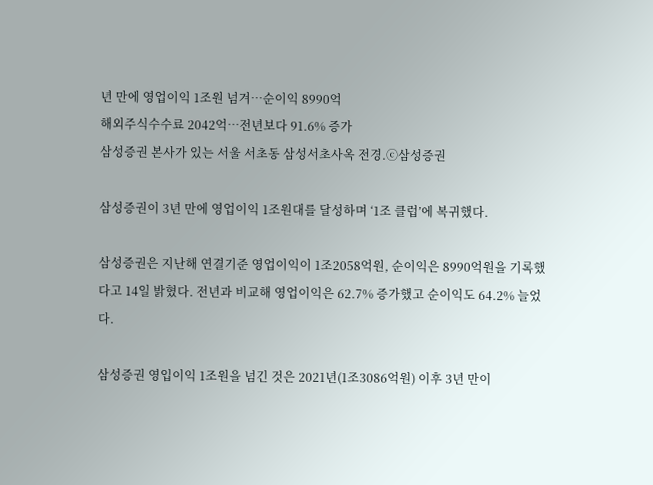년 만에 영업이익 1조원 넘겨…순이익 8990억
해외주식수수료 2042억…전년보다 91.6% 증가
삼성증권 본사가 있는 서울 서초동 삼성서초사옥 전경.ⓒ삼성증권

삼성증권이 3년 만에 영업이익 1조원대를 달성하며 ‘1조 클럽’에 복귀했다.

삼성증권은 지난해 연결기준 영업이익이 1조2058억원, 순이익은 8990억원을 기록했다고 14일 밝혔다. 전년과 비교해 영업이익은 62.7% 증가했고 순이익도 64.2% 늘었다.

삼성증권 영입이익 1조원을 넘긴 것은 2021년(1조3086억원) 이후 3년 만이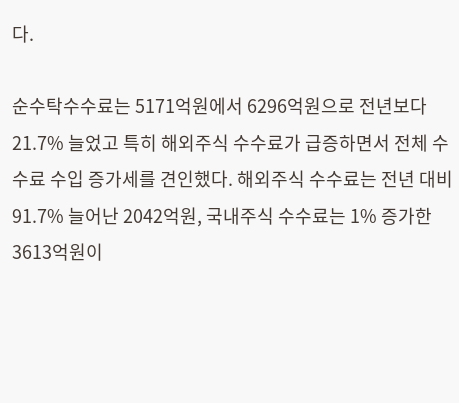다.

순수탁수수료는 5171억원에서 6296억원으로 전년보다 21.7% 늘었고 특히 해외주식 수수료가 급증하면서 전체 수수료 수입 증가세를 견인했다. 해외주식 수수료는 전년 대비 91.7% 늘어난 2042억원, 국내주식 수수료는 1% 증가한 3613억원이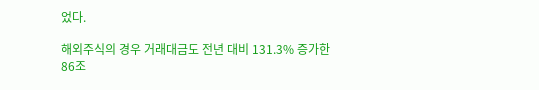었다.

해외주식의 경우 거래대금도 전년 대비 131.3% 증가한 86조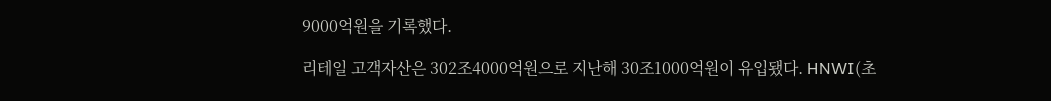9000억원을 기록했다.

리테일 고객자산은 302조4000억원으로 지난해 30조1000억원이 유입됐다. HNWI(초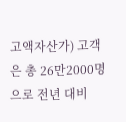고액자산가) 고객은 총 26만2000명으로 전년 대비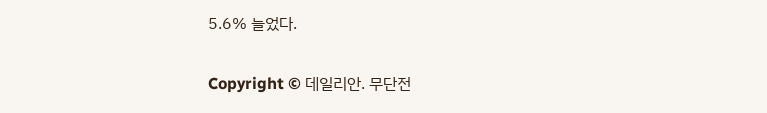5.6% 늘었다.

Copyright © 데일리안. 무단전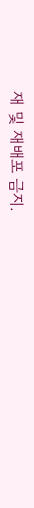재 및 재배포 금지.